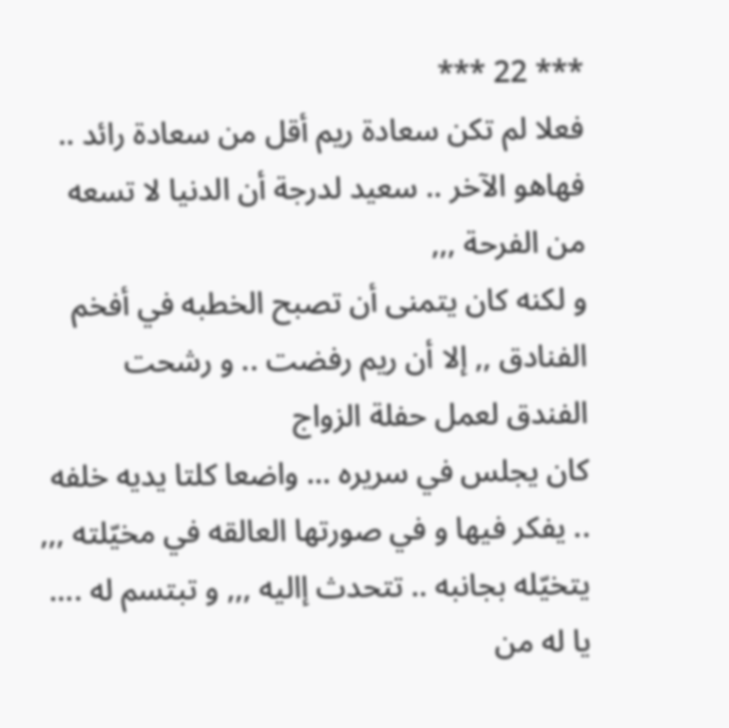*** 22 ***
فعلا لم تكن سعادة ريم أقل من سعادة رائد ..
فهاهو الآخر .. سعيد لدرجة أن الدنيا لا تسعه من الفرحة ,,,
و لكنه كان يتمنى أن تصبح الخطبه في أفخم الفنادق ,, إلا أن ريم رفضت .. و رشحت الفندق لعمل حفلة الزواج
كان يجلس في سريره ... واضعا كلتا يديه خلفه .. يفكر فيها و في صورتها العالقه في مخيّلته ,,,
يتخيّله بجانبه .. تتحدث إاليه ,,, و تبتسم له ....
يا له من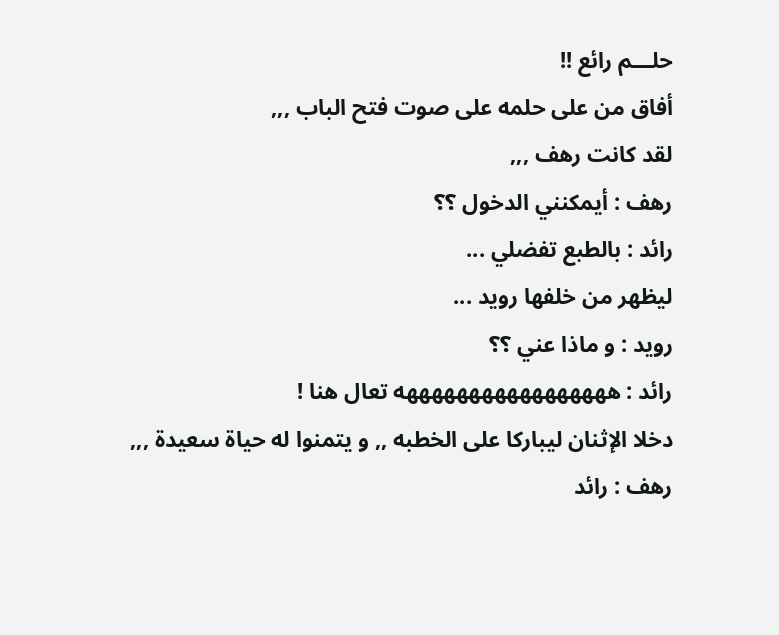حلـــم رائع !!
أفاق من على حلمه على صوت فتح الباب ,,,
لقد كانت رهف ,,,
رهف : أيمكنني الدخول ؟؟
رائد : بالطبع تفضلي ...
ليظهر من خلفها رويد ...
رويد : و ماذا عني ؟؟
رائد : هههههههههههههههههه تعال هنا !
دخلا الإثنان ليباركا على الخطبه ,, و يتمنوا له حياة سعيدة ,,,
رهف : رائد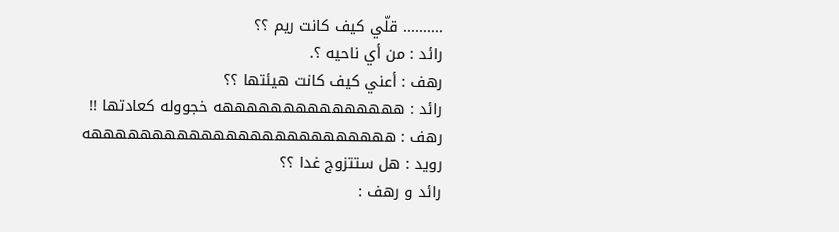.......... قلّي كيف كانت ريم ؟؟
رائد : من أي ناحيه ؟.
رهف : أعني كيف كانت هيئتها ؟؟
رائد : هههههههههههههههه خجووله كعادتها !!
رهف : هههههههههههههههههههههههههه
رويد : هل ستتزوج غدا ؟؟
رائد و رهف :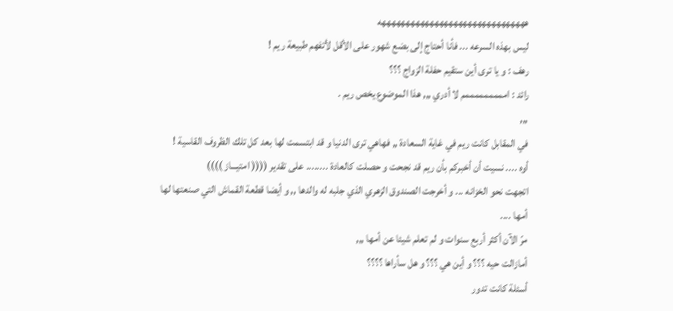هههههههههههههههههههههههههههههههه
ليس بهذه السرعه ... فأنا أحتاج إلى بضع شهور على الأقل لأتفهم طبيعة ريم !
رهف : و يا ترى أين ستقيم حفلة الزواج ؟؟؟
رائد : امممممممممم لا أدري ,,, هذا الموضوع يخص ريم .
,,,
في المقابل كانت ريم في غاية السعادة ,, فهاهي ترى الدنيا و قد ابتسمت لها بعد كل تلك الظروف القاسية !
أوه .... نسيت أن أخبركم بأن ريم قد نجحت و حصلت كالعادة ........ على تقدير (((( امتيـــاز ))))
اتجهت نحو الخزانه ... و أخرجت الصندوق الزهري الذي جلبه له والدها ,, و أيضا قطعة القماش التي صنعتها لها أمها ....
مرّ الآن أكثر أربع سنوات و لم تعلم شيئا عن أمها ,,,
أمازالت حيه ؟؟؟ و أين هي ؟؟؟ و هل سأراها ؟؟؟؟
أسئلة كانت تدور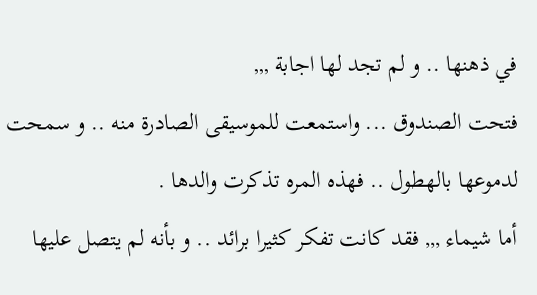في ذهنها .. و لم تجد لها اجابة ,,,
فتحت الصندوق ... واستمعت للموسيقى الصادرة منه .. و سمحت لدموعها بالهطول .. فهذه المره تذكرت والدها .
أما شيماء ,,, فقد كانت تفكر كثيرا برائد .. و بأنه لم يتصل عليها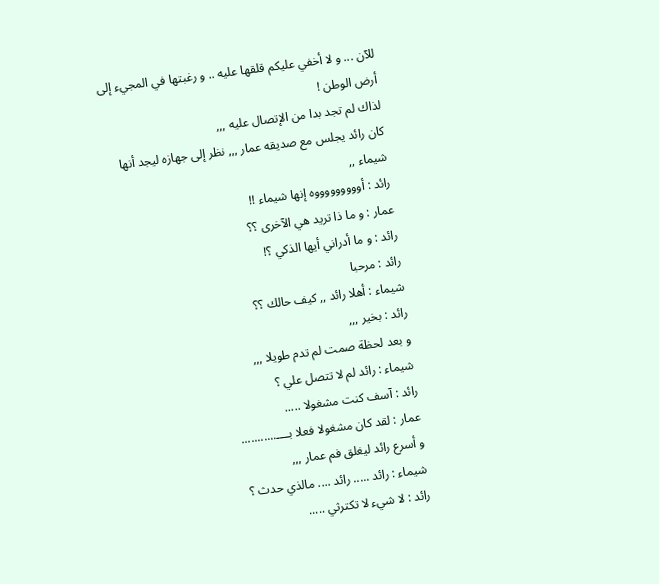للآن ... و لا أخفي عليكم قلقها عليه .. و رغبتها في المجيء إلى أرض الوطن !
لذاك لم تجد بدا من الإتصال عليه ,,,
كان رائد يجلس مع صديقه عمار ,,, نظر إلى جهازه ليجد أنها شيماء ,,
رائد : أوووووووووه إنها شيماء !!
عمار : و ما ذا تريد هي الآخرى ؟؟
رائد : و ما أدراني أيها الذكي ؟!
رائد : مرحبا
شيماء : أهلا رائد ,, كيف حالك ؟؟
رائد : بخير ,,,
و بعد لحظة صمت لم تدم طويلا ,,,
شيماء : رائد لم لا تتصل علي ؟
رائد : آسف كنت مشغولا .....
عمار : لقد كان مشغولا فعلا بــــ...........
و أسرع رائد ليغلق فم عمار ,,,
شيماء : رائد ..... رائد .... مالذي حدث ؟
رائد : لا شيء لا تكترثي .....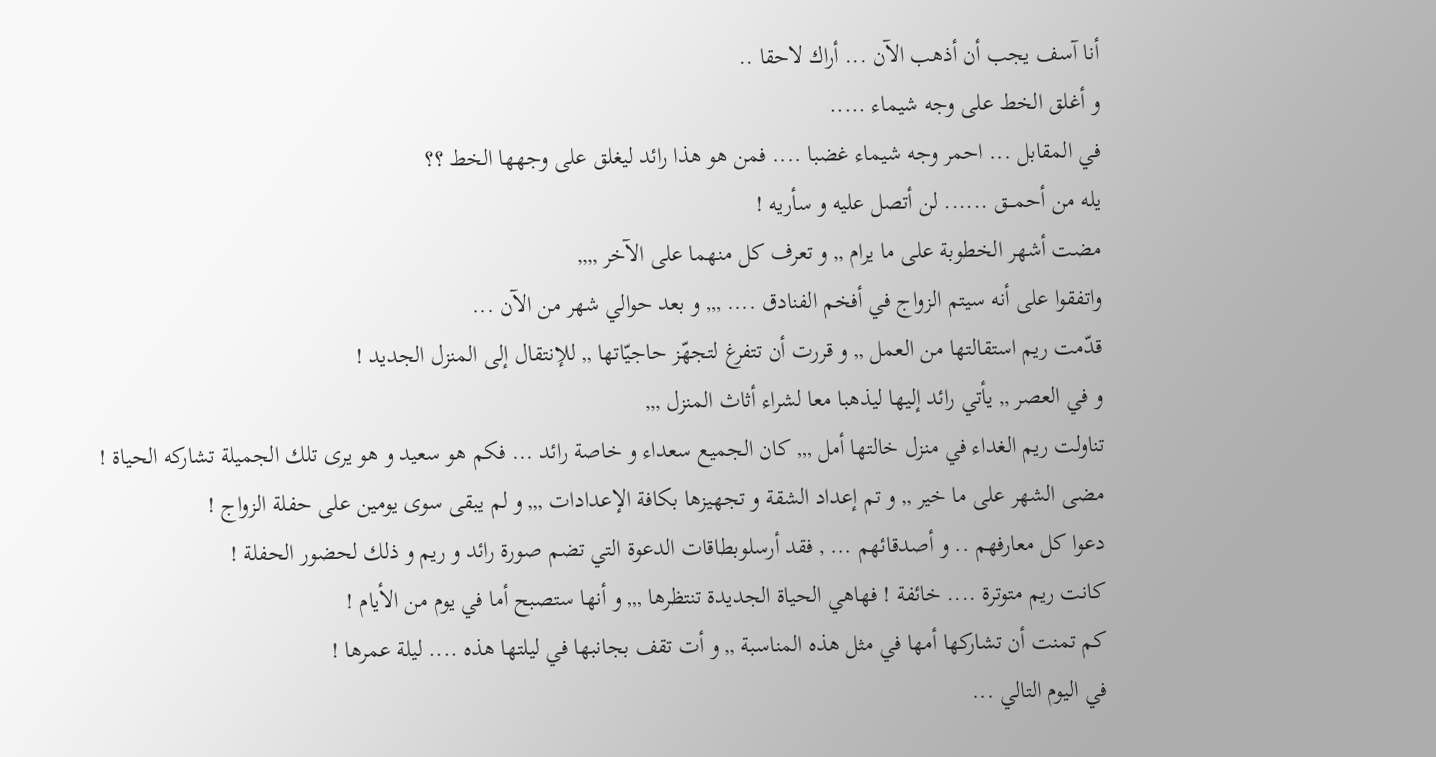أنا آسف يجب أن أذهب الآن ... أراك لاحقا ..
و أغلق الخط على وجه شيماء .....
في المقابل ... احمر وجه شيماء غضبا .... فمن هو هذا رائد ليغلق على وجهها الخط ؟؟
يله من أحمـــق ...... لن أتصل عليه و سأريه !
مضت أشهر الخطوبة على ما يرام ,, و تعرف كل منهما على الآخر ,,,,
واتفقوا على أنه سيتم الزواج في أفخم الفنادق .... ,,, و بعد حوالي شهر من الآن ...
قدّمت ريم استقالتها من العمل ,, و قررت أن تتفرغ لتجهّز حاجيّاتها ,, للإنتقال إلى المنزل الجديد !
و في العصر ,, يأتي رائد إليها ليذهبا معا لشراء أثاث المنزل ,,,
تناولت ريم الغداء في منزل خالتها أمل ,,, كان الجميع سعداء و خاصة رائد ... فكم هو سعيد و هو يرى تلك الجميلة تشاركه الحياة !
مضى الشهر على ما خير ,, و تم إعداد الشقة و تجهيزها بكافة الإعدادات ,,, و لم يبقى سوى يومين على حفلة الزواج !
دعوا كل معارفهم .. و أصدقائهم ... , فقد أرسلوبطاقات الدعوة التي تضم صورة رائد و ريم و ذلك لحضور الحفلة !
كانت ريم متوترة .... خائفة ! فهاهي الحياة الجديدة تنتظرها ,,, و أنها ستصبح أما في يوم من الأيام !
كم تمنت أن تشاركها أمها في مثل هذه المناسبة ,, و أت تقف بجانبها في ليلتها هذه .... ليلة عمرها !
في اليوم التالي ...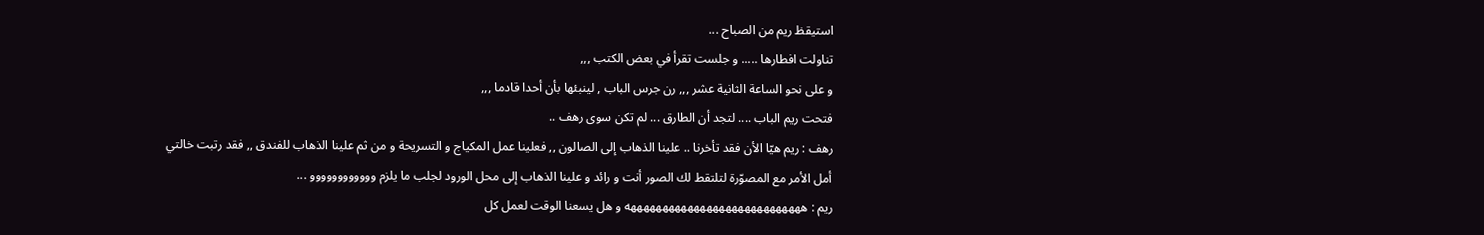استيقظ ريم من الصباح ...
تناولت افطارها ..... و جلست تقرأ في بعض الكتب ,,,
و على نحو الساعة الثانية عشر ,,, رن جرس الباب , لينبئها بأن أحدا قادما ,,,
فتحت ريم الباب .... لتجد أن الطارق ... لم تكن سوى رهف ..
رهف : ريم هيّا الأن فقد تأخرنا .. علينا الذهاب إلى الصالون ,, فعلينا عمل المكياج و التسريحة و من ثم علينا الذهاب للفندق ,, فقد رتبت خالتي أمل الأمر مع المصوّرة لتلتقط لك الصور أنت و رائد و علينا الذهاب إلى محل الورود لجلب ما يلزم وووووووووووو ...
ريم : ههههههههههههههههههههههههههههه و هل يسعنا الوقت لعمل كل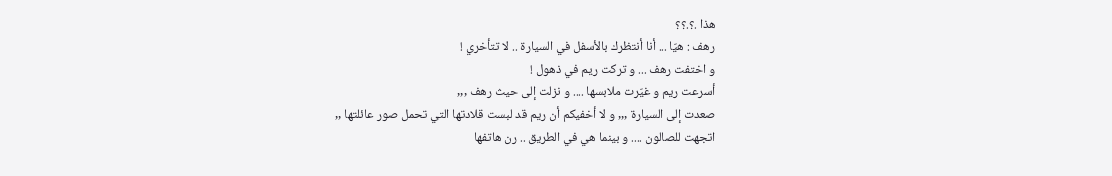هذا .؟.؟؟
رهف : هيّا ... أنا أنتظرك بالأسفل في السيارة .. لا تتأخري !
و اختفت رهف ... و تركت ريم في ذهول !
أسرعت ريم و غيّرت ملابسها .... و نزلت إلى حيث رهف ,,,
صعدت إلى السيارة ,,, و لا أخفيكم أن ريم قد لبست قلادتها التي تحمل صور عائلتها ,,
اتجهت للصالون .... و بينما هي في الطريق .. رن هاتفها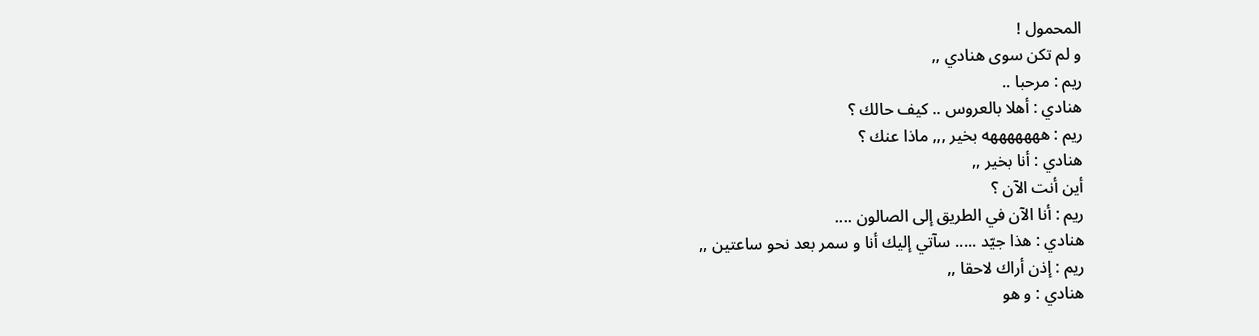المحمول !
و لم تكن سوى هنادي ,,
ريم : مرحبا ..
هنادي : أهلا بالعروس .. كيف حالك ؟
ريم : هههههههه بخير ,,, ماذا عنك ؟
هنادي : أنا بخير ,,
أين أنت الآن ؟
ريم : أنا الآن في الطريق إلى الصالون ....
هنادي : هذا جيّد ..... سآتي إليك أنا و سمر بعد نحو ساعتين ,,
ريم : إذن أراك لاحقا ,,
هنادي : و هو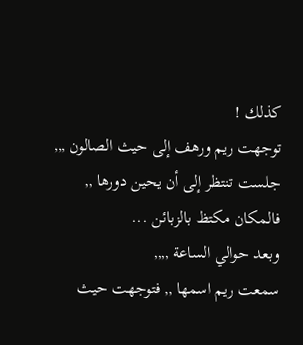كذلك !
توجهت ريم ورهف إلى حيث الصالون ,,,
جلست تنتظر إلى أن يحين دورها ,, فالمكان مكتظ بالزبائن ...
وبعد حوالي الساعة ,,,,
سمعت ريم اسمها ,, فتوجهت حيث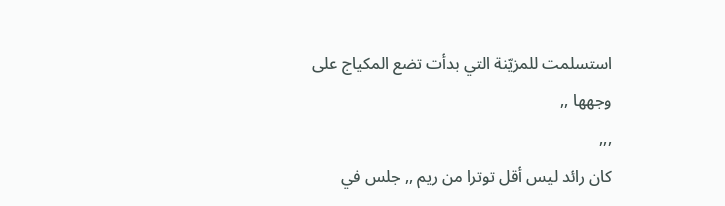استسلمت للمزيّنة التي بدأت تضع المكياج على وجهها ,,
,,,
كان رائد ليس أقل توترا من ريم ,, جلس في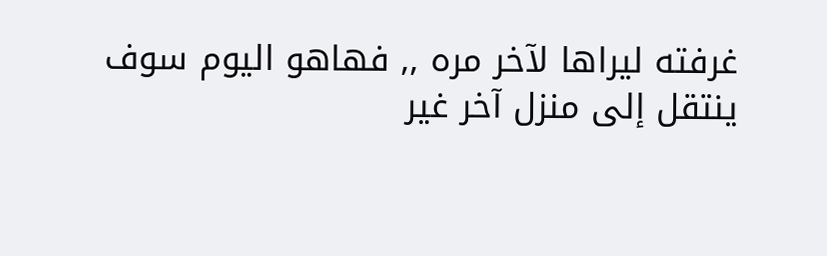غرفته ليراها لآخر مره ,, فهاهو اليوم سوف ينتقل إلى منزل آخر غير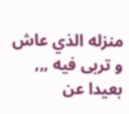منزله الذي عاش و تربى فيه ,,, بعيدا عن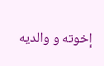إخوته و والديه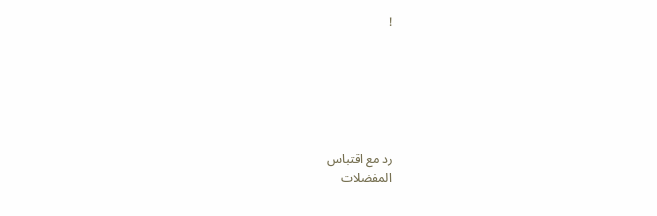!






رد مع اقتباس
المفضلات